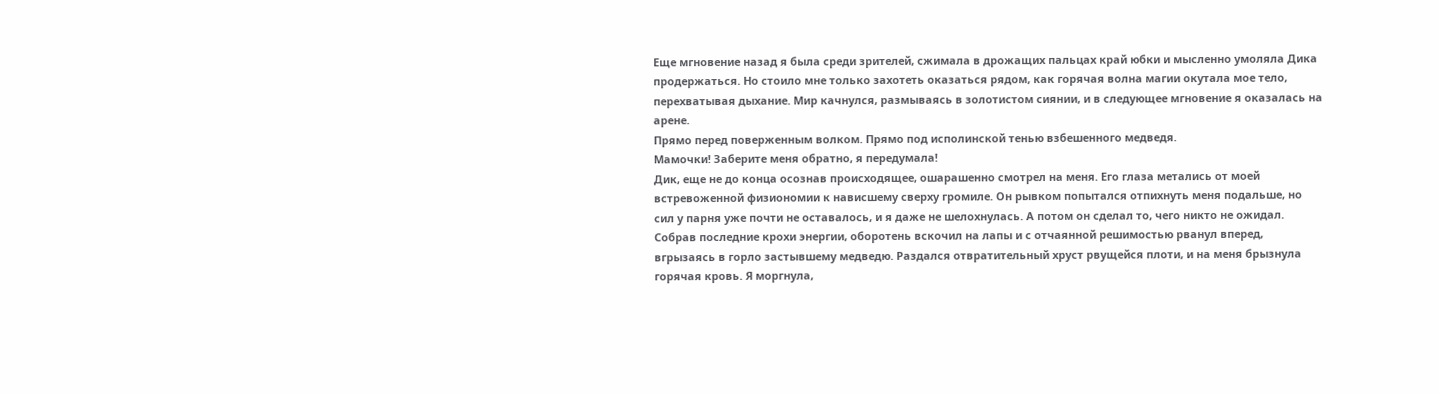Еще мгновение назад я была среди зрителей, сжимала в дрожащих пальцах край юбки и мысленно умоляла Дика продержаться. Но стоило мне только захотеть оказаться рядом, как горячая волна магии окутала мое тело, перехватывая дыхание. Мир качнулся, размываясь в золотистом сиянии, и в следующее мгновение я оказалась на арене.
Прямо перед поверженным волком. Прямо под исполинской тенью взбешенного медведя.
Мамочки! Заберите меня обратно, я передумала!
Дик, еще не до конца осознав происходящее, ошарашенно смотрел на меня. Его глаза метались от моей встревоженной физиономии к нависшему сверху громиле. Он рывком попытался отпихнуть меня подальше, но сил у парня уже почти не оставалось, и я даже не шелохнулась. А потом он сделал то, чего никто не ожидал.
Собрав последние крохи энергии, оборотень вскочил на лапы и с отчаянной решимостью рванул вперед, вгрызаясь в горло застывшему медведю. Раздался отвратительный хруст рвущейся плоти, и на меня брызнула горячая кровь. Я моргнула,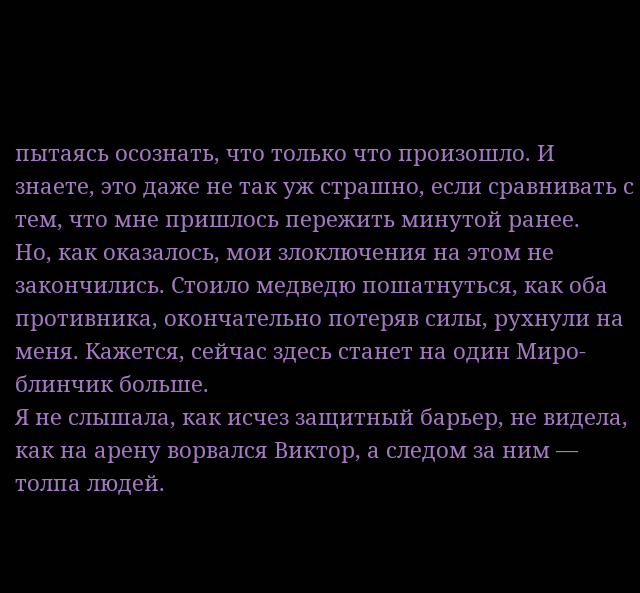пытаясь осознать, что только что произошло. И знаете, это даже не так уж страшно, если сравнивать с тем, что мне пришлось пережить минутой ранее.
Но, как оказалось, мои злоключения на этом не закончились. Стоило медведю пошатнуться, как оба противника, окончательно потеряв силы, рухнули на меня. Кажется, сейчас здесь станет на один Миро-блинчик больше.
Я не слышала, как исчез защитный барьер, не видела, как на арену ворвался Виктор, а следом за ним — толпа людей.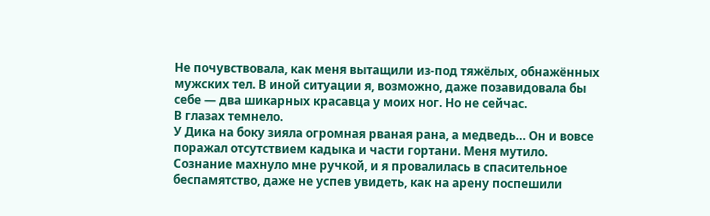Не почувствовала, как меня вытащили из-под тяжёлых, обнажённых мужских тел. В иной ситуации я, возможно, даже позавидовала бы себе — два шикарных красавца у моих ног. Но не сейчас.
В глазах темнело.
У Дика на боку зияла огромная рваная рана, а медведь… Он и вовсе поражал отсутствием кадыка и части гортани. Меня мутило. Сознание махнуло мне ручкой, и я провалилась в спасительное беспамятство, даже не успев увидеть, как на арену поспешили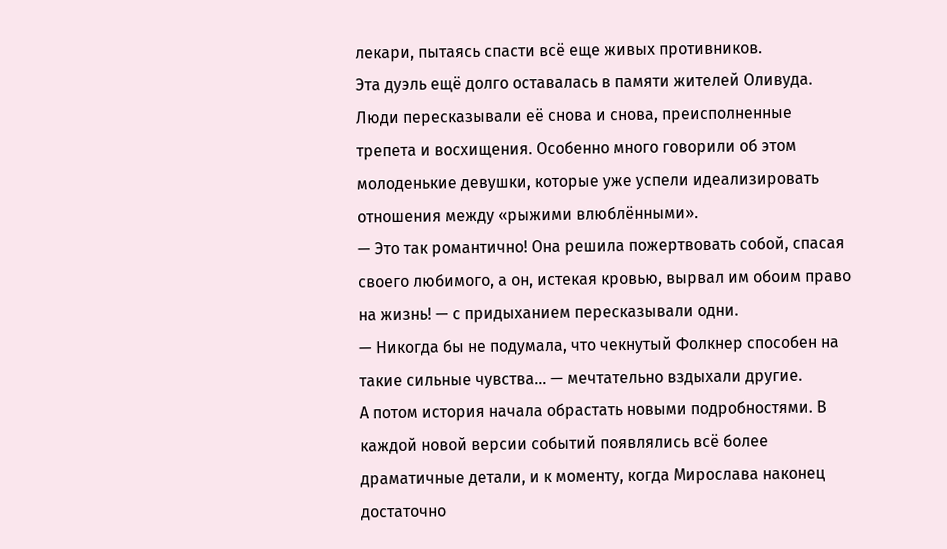лекари, пытаясь спасти всё еще живых противников.
Эта дуэль ещё долго оставалась в памяти жителей Оливуда. Люди пересказывали её снова и снова, преисполненные трепета и восхищения. Особенно много говорили об этом молоденькие девушки, которые уже успели идеализировать отношения между «рыжими влюблёнными».
— Это так романтично! Она решила пожертвовать собой, спасая своего любимого, а он, истекая кровью, вырвал им обоим право на жизнь! — с придыханием пересказывали одни.
— Никогда бы не подумала, что чекнутый Фолкнер способен на такие сильные чувства… — мечтательно вздыхали другие.
А потом история начала обрастать новыми подробностями. В каждой новой версии событий появлялись всё более драматичные детали, и к моменту, когда Мирослава наконец достаточно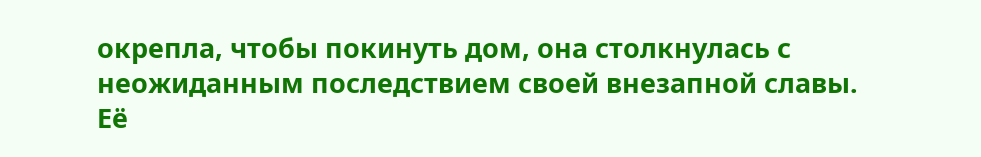окрепла, чтобы покинуть дом, она столкнулась с неожиданным последствием своей внезапной славы.
Её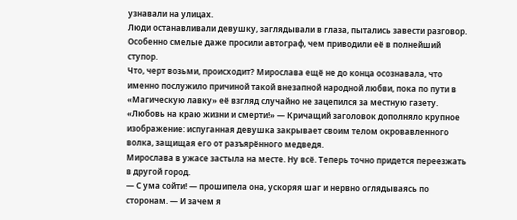узнавали на улицах.
Люди останавливали девушку, заглядывали в глаза, пытались завести разговор. Особенно смелые даже просили автограф, чем приводили её в полнейший ступор.
Что, черт возьми, происходит? Мирослава ещё не до конца осознавала, что именно послужило причиной такой внезапной народной любви, пока по пути в «Магическую лавку» её взгляд случайно не зацепился за местную газету.
«Любовь на краю жизни и смерти!» — Кричащий заголовок дополняло крупное изображение: испуганная девушка закрывает своим телом окровавленного волка, защищая его от разъярённого медведя.
Мирослава в ужасе застыла на месте. Ну всё. Теперь точно придется переезжать в другой город.
— С ума сойти! — прошипела она, ускоряя шаг и нервно оглядываясь по сторонам. — И зачем я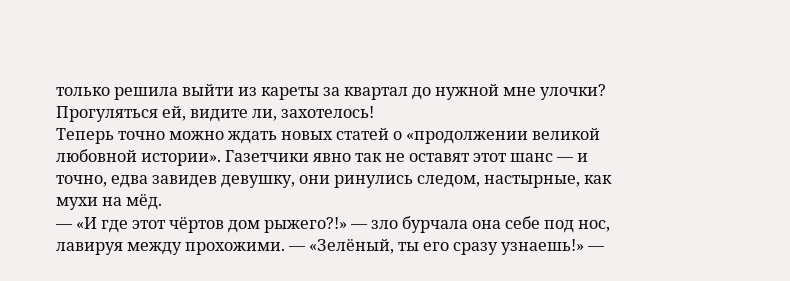только решила выйти из кареты за квартал до нужной мне улочки? Прогуляться ей, видите ли, захотелось!
Теперь точно можно ждать новых статей о «продолжении великой любовной истории». Газетчики явно так не оставят этот шанс — и точно, едва завидев девушку, они ринулись следом, настырные, как мухи на мёд.
— «И где этот чёртов дом рыжего?!» — зло бурчала она себе под нос, лавируя между прохожими. — «Зелёный, ты его сразу узнаешь!» —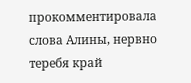прокомментировала слова Алины, нервно теребя край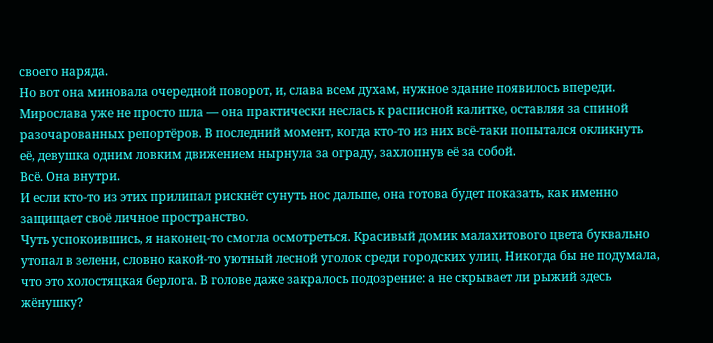своего наряда.
Но вот она миновала очередной поворот, и, слава всем духам, нужное здание появилось впереди. Мирослава уже не просто шла — она практически неслась к расписной калитке, оставляя за спиной разочарованных репортёров. В последний момент, когда кто-то из них всё-таки попытался окликнуть её, девушка одним ловким движением нырнула за ограду, захлопнув её за собой.
Всё. Она внутри.
И если кто-то из этих прилипал рискнёт сунуть нос дальше, она готова будет показать, как именно защищает своё личное пространство.
Чуть успокоившись, я наконец-то смогла осмотреться. Красивый домик малахитового цвета буквально утопал в зелени, словно какой-то уютный лесной уголок среди городских улиц. Никогда бы не подумала, что это холостяцкая берлога. В голове даже закралось подозрение: а не скрывает ли рыжий здесь жёнушку?